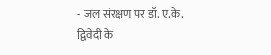- जल संरक्षण पर डॉ. ए.के. द्विवेदी के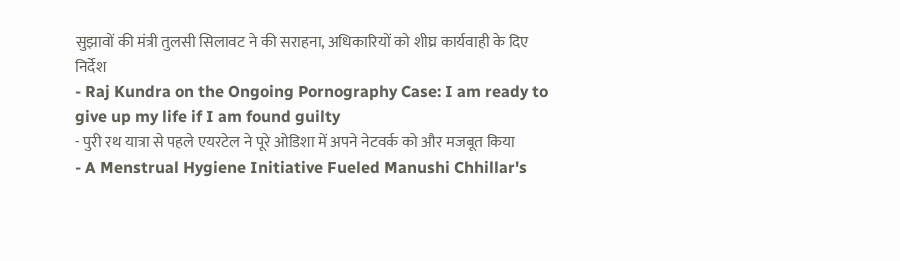सुझावों की मंत्री तुलसी सिलावट ने की सराहना, अधिकारियों को शीघ्र कार्यवाही के दिए निर्देश
- Raj Kundra on the Ongoing Pornography Case: I am ready to give up my life if I am found guilty
- पुरी रथ यात्रा से पहले एयरटेल ने पूरे ओडिशा में अपने नेटवर्क को और मजबूत किया
- A Menstrual Hygiene Initiative Fueled Manushi Chhillar's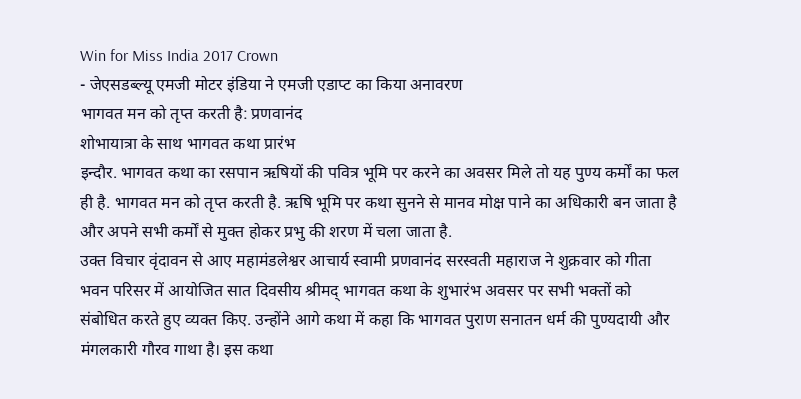Win for Miss India 2017 Crown
- जेएसडब्ल्यू एमजी मोटर इंडिया ने एमजी एडाप्ट का किया अनावरण
भागवत मन को तृप्त करती है: प्रणवानंद
शोभायात्रा के साथ भागवत कथा प्रारंभ
इन्दौर. भागवत कथा का रसपान ऋषियों की पवित्र भूमि पर करने का अवसर मिले तो यह पुण्य कर्मों का फल ही है. भागवत मन को तृप्त करती है. ऋषि भूमि पर कथा सुनने से मानव मोक्ष पाने का अधिकारी बन जाता है और अपने सभी कर्मों से मुक्त होकर प्रभु की शरण में चला जाता है.
उक्त विचार वृंदावन से आए महामंडलेश्वर आचार्य स्वामी प्रणवानंद सरस्वती महाराज ने शुक्रवार को गीता भवन परिसर में आयोजित सात दिवसीय श्रीमद् भागवत कथा के शुभारंभ अवसर पर सभी भक्तों को संबोधित करते हुए व्यक्त किए. उन्होंने आगे कथा में कहा कि भागवत पुराण सनातन धर्म की पुण्यदायी और मंगलकारी गौरव गाथा है। इस कथा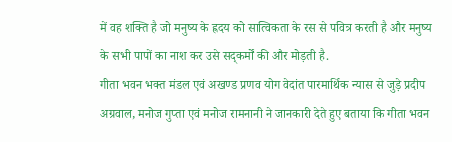में वह शक्ति है जो मनुष्य के ह्रदय को सात्विकता के रस से पवित्र करती है और मनुष्य के सभी पापों का नाश कर उसे सद्कर्मों की और मोड़ती है.
गीता भवन भक्त मंडल एवं अखण्ड प्रणव योग वेदांत पारमार्थिक न्यास से जुड़े प्रदीप अग्रवाल, मनोज गुप्ता एवं मनोज रामनानी ने जानकारी देते हुए बताया कि गीता भवन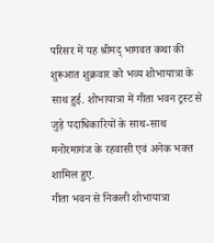परिसर में यह श्रीमद् भागवत कथा की शुरूआत शुक्रवार को भव्य शोभायात्रा के साथ हुई. शोभायात्रा में गीता भवन ट्रस्ट से जुड़े पदाधिकारियों के साथ-साथ मनोरमागंज के रहवासी एवं अनेक भक्त शामिल हुए.
गीता भवन से निकली शोभायात्रा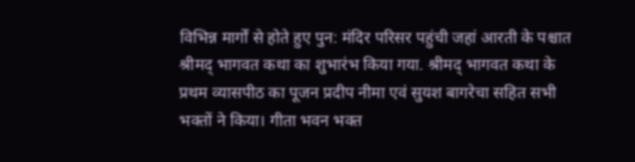विभिन्न मार्गों से होते हुए पुन: मंदिर परिसर पहुंची जहां आरती के पश्चात श्रीमद् भागवत कथा का शुभारंभ किया गया. श्रीमद् भागवत कथा के प्रथम व्यासपीठ का पूजन प्रदीप नीमा एवं सुयश बागरेचा सहित सभी भक्तों ने किया। गीता भवन भक्त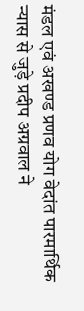मंडल एवं अखण्ड प्रणव योग वेदांत पारमार्थिक न्यास से जुड़े प्रदीप अग्रवाल ने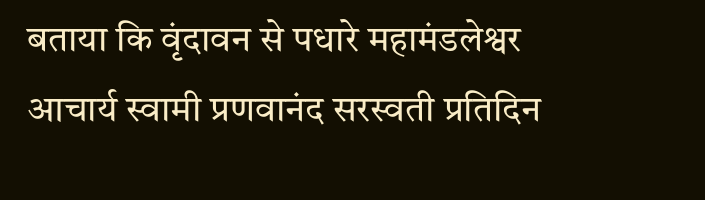बताया कि वृंदावन से पधारे महामंडलेश्वर आचार्य स्वामी प्रणवानंद सरस्वती प्रतिदिन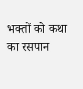भक्तों को कथा का रसपान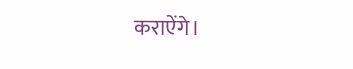कराऐंगे।